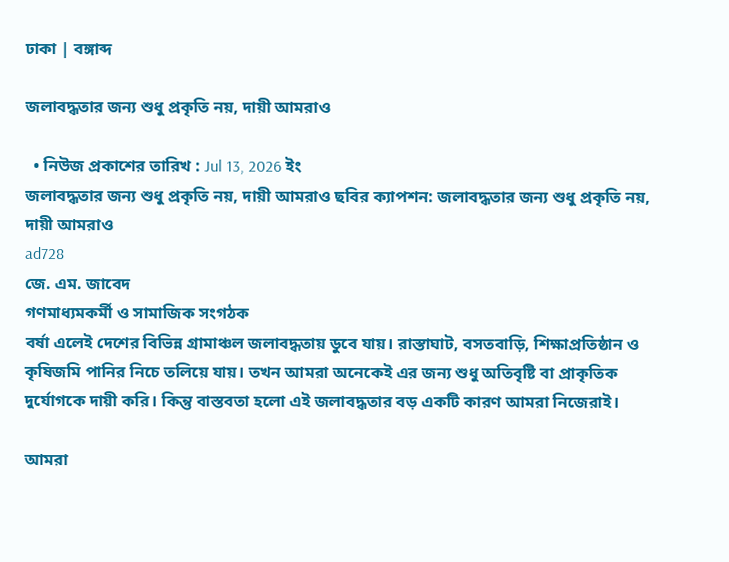ঢাকা | বঙ্গাব্দ

জলাবদ্ধতার জন্য শুধু প্রকৃতি নয়, দায়ী আমরাও

  • নিউজ প্রকাশের তারিখ : Jul 13, 2026 ইং
জলাবদ্ধতার জন্য শুধু প্রকৃতি নয়, দায়ী আমরাও ছবির ক্যাপশন: জলাবদ্ধতার জন্য শুধু প্রকৃতি নয়, দায়ী আমরাও
ad728
জে. এম. জাবেদ
গণমাধ্যমকর্মী ও সামাজিক সংগঠক
বর্ষা এলেই দেশের বিভিন্ন গ্রামাঞ্চল জলাবদ্ধতায় ডুবে যায়। রাস্তাঘাট, বসতবাড়ি, শিক্ষাপ্রতিষ্ঠান ও কৃষিজমি পানির নিচে তলিয়ে যায়। তখন আমরা অনেকেই এর জন্য শুধু অতিবৃষ্টি বা প্রাকৃতিক দুর্যোগকে দায়ী করি। কিন্তু বাস্তবতা হলো এই জলাবদ্ধতার বড় একটি কারণ আমরা নিজেরাই।

আমরা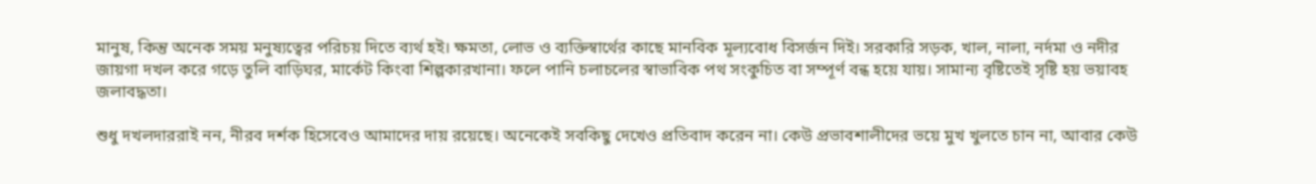মানুষ, কিন্তু অনেক সময় মনুষ্যত্বের পরিচয় দিতে ব্যর্থ হই। ক্ষমতা, লোভ ও ব্যক্তিস্বার্থের কাছে মানবিক মূল্যবোধ বিসর্জন দিই। সরকারি সড়ক, খাল, নালা, নর্দমা ও নদীর জায়গা দখল করে গড়ে তুলি বাড়িঘর, মার্কেট কিংবা শিল্পকারখানা। ফলে পানি চলাচলের স্বাভাবিক পথ সংকুচিত বা সম্পূর্ণ বন্ধ হয়ে যায়। সামান্য বৃষ্টিতেই সৃষ্টি হয় ভয়াবহ জলাবদ্ধতা।

শুধু দখলদাররাই নন, নীরব দর্শক হিসেবেও আমাদের দায় রয়েছে। অনেকেই সবকিছু দেখেও প্রতিবাদ করেন না। কেউ প্রভাবশালীদের ভয়ে মুখ খুলতে চান না, আবার কেউ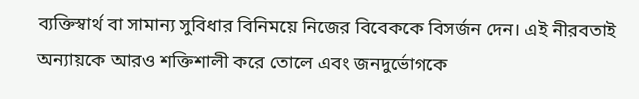ব্যক্তিস্বার্থ বা সামান্য সুবিধার বিনিময়ে নিজের বিবেককে বিসর্জন দেন। এই নীরবতাই অন্যায়কে আরও শক্তিশালী করে তোলে এবং জনদুর্ভোগকে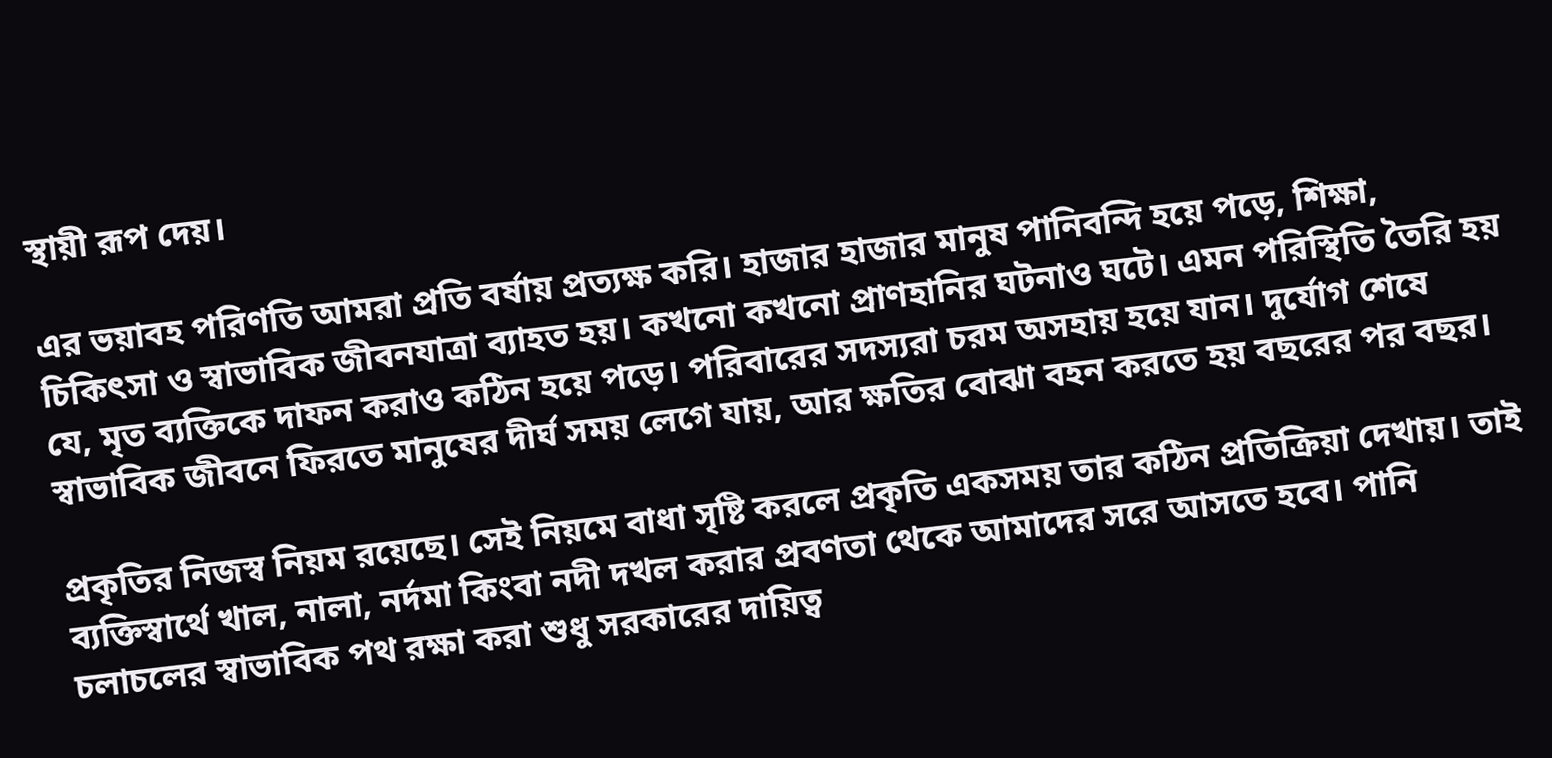স্থায়ী রূপ দেয়।

এর ভয়াবহ পরিণতি আমরা প্রতি বর্ষায় প্রত্যক্ষ করি। হাজার হাজার মানুষ পানিবন্দি হয়ে পড়ে, শিক্ষা, চিকিৎসা ও স্বাভাবিক জীবনযাত্রা ব্যাহত হয়। কখনো কখনো প্রাণহানির ঘটনাও ঘটে। এমন পরিস্থিতি তৈরি হয় যে, মৃত ব্যক্তিকে দাফন করাও কঠিন হয়ে পড়ে। পরিবারের সদস্যরা চরম অসহায় হয়ে যান। দুর্যোগ শেষে স্বাভাবিক জীবনে ফিরতে মানুষের দীর্ঘ সময় লেগে যায়, আর ক্ষতির বোঝা বহন করতে হয় বছরের পর বছর।

প্রকৃতির নিজস্ব নিয়ম রয়েছে। সেই নিয়মে বাধা সৃষ্টি করলে প্রকৃতি একসময় তার কঠিন প্রতিক্রিয়া দেখায়। তাই ব্যক্তিস্বার্থে খাল, নালা, নর্দমা কিংবা নদী দখল করার প্রবণতা থেকে আমাদের সরে আসতে হবে। পানি চলাচলের স্বাভাবিক পথ রক্ষা করা শুধু সরকারের দায়িত্ব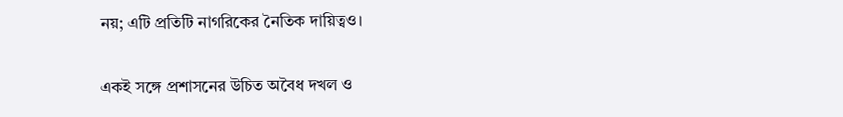নয়; এটি প্রতিটি নাগরিকের নৈতিক দায়িত্বও।

একই সঙ্গে প্রশাসনের উচিত অবৈধ দখল ও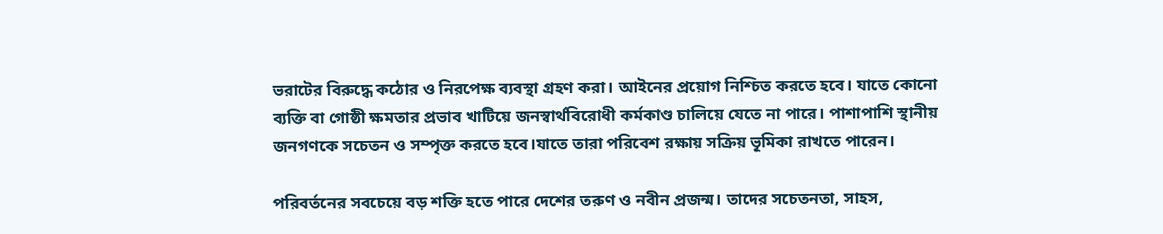ভরাটের বিরুদ্ধে কঠোর ও নিরপেক্ষ ব্যবস্থা গ্রহণ করা। আইনের প্রয়োগ নিশ্চিত করতে হবে। যাতে কোনো ব্যক্তি বা গোষ্ঠী ক্ষমতার প্রভাব খাটিয়ে জনস্বার্থবিরোধী কর্মকাণ্ড চালিয়ে যেতে না পারে। পাশাপাশি স্থানীয় জনগণকে সচেতন ও সম্পৃক্ত করতে হবে।যাতে তারা পরিবেশ রক্ষায় সক্রিয় ভূমিকা রাখতে পারেন।

পরিবর্তনের সবচেয়ে বড় শক্তি হতে পারে দেশের তরুণ ও নবীন প্রজন্ম। তাদের সচেতনতা, সাহস,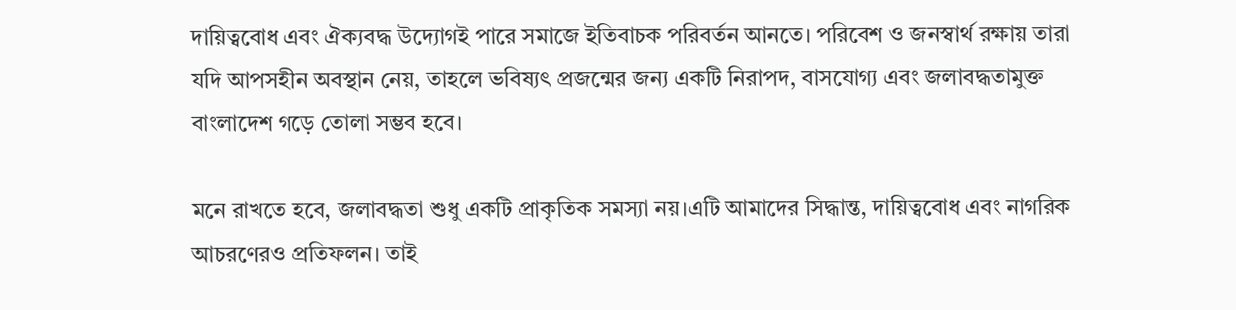দায়িত্ববোধ এবং ঐক্যবদ্ধ উদ্যোগই পারে সমাজে ইতিবাচক পরিবর্তন আনতে। পরিবেশ ও জনস্বার্থ রক্ষায় তারা যদি আপসহীন অবস্থান নেয়, তাহলে ভবিষ্যৎ প্রজন্মের জন্য একটি নিরাপদ, বাসযোগ্য এবং জলাবদ্ধতামুক্ত বাংলাদেশ গড়ে তোলা সম্ভব হবে।

মনে রাখতে হবে, জলাবদ্ধতা শুধু একটি প্রাকৃতিক সমস্যা নয়।এটি আমাদের সিদ্ধান্ত, দায়িত্ববোধ এবং নাগরিক আচরণেরও প্রতিফলন। তাই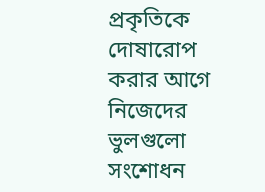প্রকৃতিকে দোষারোপ করার আগে নিজেদের ভুলগুলো সংশোধন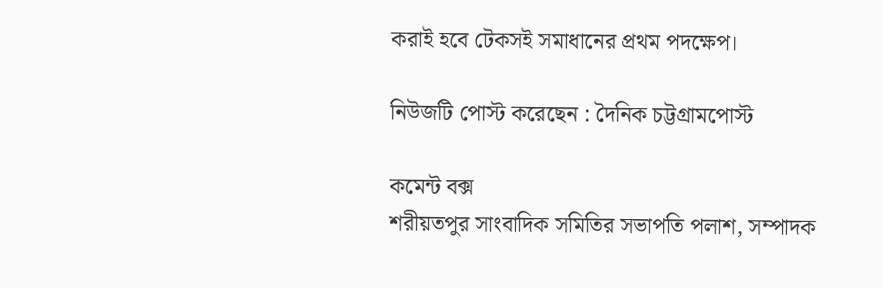করাই হবে টেকসই সমাধানের প্রথম পদক্ষেপ।

নিউজটি পোস্ট করেছেন : দৈনিক চট্টগ্রামপোস্ট

কমেন্ট বক্স
শরীয়তপুর সাংবাদিক সমিতির সভাপতি পলাশ, সম্পাদক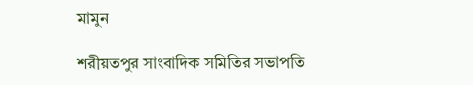মামুন

শরীয়তপুর সাংবাদিক সমিতির সভাপতি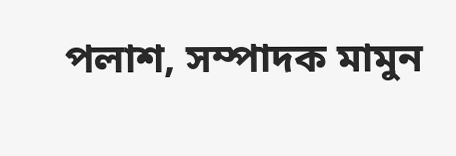পলাশ, সম্পাদক মামুন